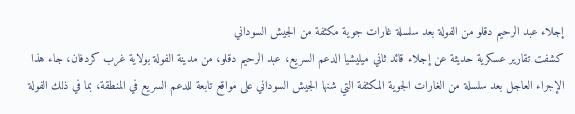إجلاء عبد الرحيم دقلو من الفولة بعد سلسلة غارات جوية مكثفة من الجيش السوداني
كشفت تقارير عسكرية حديثة عن إجلاء قائد ثاني ميليشيا الدعم السريع، عبد الرحيم دقلو، من مدينة الفولة بولاية غرب كردفان، جاء هذا الإجراء العاجل بعد سلسلة من الغارات الجوية المكثفة التي شنها الجيش السوداني على مواقع تابعة للدعم السريع في المنطقة، بما في ذلك الفولة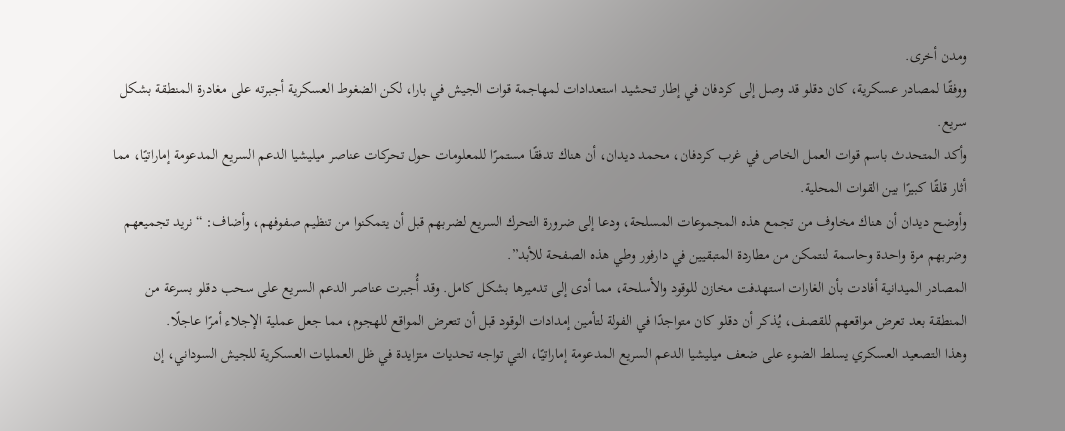ومدن أخرى.
ووفقًا لمصادر عسكرية، كان دقلو قد وصل إلى كردفان في إطار تحشيد استعدادات لمهاجمة قوات الجيش في بارا، لكن الضغوط العسكرية أجبرته على مغادرة المنطقة بشكل سريع.
وأكد المتحدث باسم قوات العمل الخاص في غرب كردفان، محمد ديدان، أن هناك تدفقًا مستمرًا للمعلومات حول تحركات عناصر ميليشيا الدعم السريع المدعومة إماراتيًا، مما أثار قلقًا كبيرًا بين القوات المحلية.
وأوضح ديدان أن هناك مخاوف من تجمع هذه المجموعات المسلحة، ودعا إلى ضرورة التحرك السريع لضربهم قبل أن يتمكنوا من تنظيم صفوفهم، وأضاف: “نريد تجميعهم وضربهم مرة واحدة وحاسمة لنتمكن من مطاردة المتبقيين في دارفور وطي هذه الصفحة للأبد”.
المصادر الميدانية أفادت بأن الغارات استهدفت مخازن للوقود والأسلحة، مما أدى إلى تدميرها بشكل كامل. وقد أُجبرت عناصر الدعم السريع على سحب دقلو بسرعة من المنطقة بعد تعرض مواقعهم للقصف، يُذكر أن دقلو كان متواجدًا في الفولة لتأمين إمدادات الوقود قبل أن تتعرض المواقع للهجوم، مما جعل عملية الإجلاء أمرًا عاجلًا.
وهذا التصعيد العسكري يسلط الضوء على ضعف ميليشيا الدعم السريع المدعومة إماراتيًا، التي تواجه تحديات متزايدة في ظل العمليات العسكرية للجيش السوداني، إن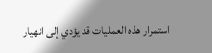استمرار هذه العمليات قد يؤدي إلى انهيار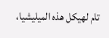تام لهيكل هذه الميليشيا،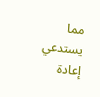مما يستدعي إعادة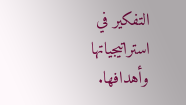التفكير في استراتيجياتها وأهدافها.